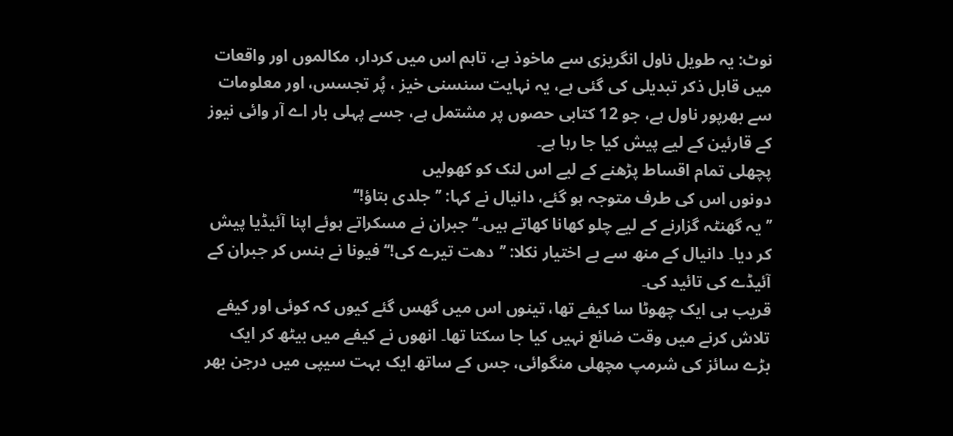نوٹ: یہ طویل ناول انگریزی سے ماخوذ ہے، تاہم اس میں کردار، مکالموں اور واقعات میں قابل ذکر تبدیلی کی گئی ہے، یہ نہایت سنسنی خیز ، پُر تجسس، اور معلومات سے بھرپور ناول ہے، جو 12 کتابی حصوں پر مشتمل ہے، جسے پہلی بار اے آر وائی نیوز کے قارئین کے لیے پیش کیا جا رہا ہے۔
پچھلی تمام اقساط پڑھنے کے لیے اس لنک کو کھولیں
دونوں اس کی طرف متوجہ ہو گئے، دانیال نے کہا: ’’جلدی بتاؤ!‘‘
’’یہ گھنٹہ گزارنے کے لیے چلو کھانا کھاتے ہیں۔‘‘ جبران نے مسکراتے ہوئے اپنا آئیڈیا پیش کر دیا۔ دانیال کے منھ سے بے اختیار نکلا: ’’دھت تیرے کی!‘‘ فیونا نے ہنس کر جبران کے آئیڈے کی تائید کی۔
قریب ہی ایک چھوٹا سا کیفے تھا، تینوں اس میں گھس گئے کیوں کہ کوئی اور کیفے تلاش کرنے میں وقت ضائع نہیں کیا جا سکتا تھا۔ انھوں نے کیفے میں بیٹھ کر ایک بڑے سائز کی شرمپ مچھلی منگوائی، جس کے ساتھ ایک بہت سیپی میں درجن بھر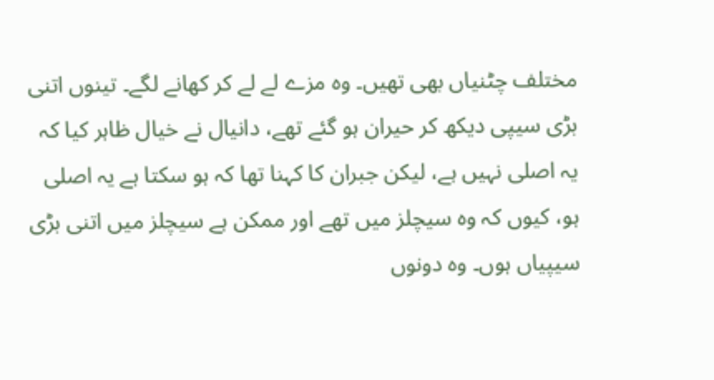مختلف چٹنیاں بھی تھیں۔ وہ مزے لے لے کر کھانے لگے۔ تینوں اتنی بڑی سیپی دیکھ کر حیران ہو گئے تھے، دانیال نے خیال ظاہر کیا کہ یہ اصلی نہیں ہے، لیکن جبران کا کہنا تھا کہ ہو سکتا ہے یہ اصلی ہو، کیوں کہ وہ سیچلز میں تھے اور ممکن ہے سیچلز میں اتنی بڑی سیپیاں ہوں۔ وہ دونوں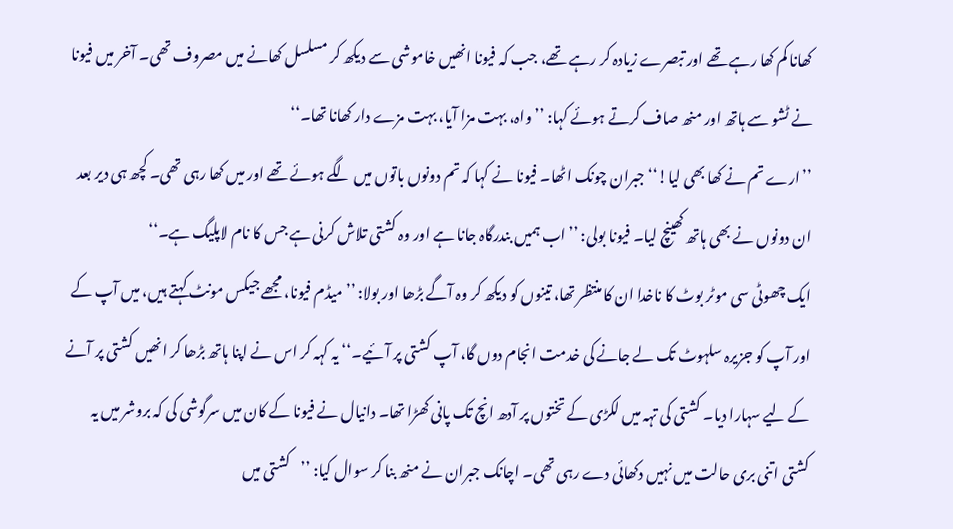کھانا کم کھا رہے تھے اور تبصرے زیادہ کر رہے تھے، جب کہ فیونا انھیں خاموشی سے دیکھ کر مسلسل کھانے میں مصروف تھی۔ آخر میں فیونا نے ٹشو سے ہاتھ اور منھ صاف کرتے ہوئے کہا: ’’واہ، بہت مزا آیا، بہت مزے دار کھانا تھا۔‘‘
’’ارے تم نے کھا بھی لیا!‘‘ جبران چونک اٹھا۔ فیونا نے کہا کہ تم دونوں باتوں میں لگے ہوئے تھے اور میں کھا رہی تھی۔ کچھ ہی دیر بعد ان دونوں نے بھی ہاتھ کھینچ لیا۔ فیونا بولی: ’’اب ہمیں بندرگاہ جانا ہے اور وہ کشتی تلاش کرنی ہے جس کا نام لاپلیگ ہے۔‘‘
ایک چھوٹی سی موٹر بوٹ کا ناخدا ان کا منتظر تھا، تینوں کو دیکھ کر وہ آگے بڑھا اور بولا: ’’میڈم فیونا، مجھے جیکس مونٹ کہتے ہیں، میں آپ کے اور آپ کو جزیرہ سلہوٹ تک لے جانے کی خدمت انجام دوں گا، آپ کشتی پر آئیے۔‘‘ یہ کہہ کر اس نے اپنا ہاتھ بڑھا کر انھیں کشتی پر آنے کے لیے سہارا دیا۔ کشتی کی تہہ میں لکڑی کے تختوں پر آدھ انچ تک پانی کھڑا تھا۔ دانیال نے فیونا کے کان میں سرگوشی کی کہ بروشر میں یہ کشتی اتنی بری حالت میں نہیں دکھائی دے رہی تھی۔ اچانک جبران نے منھ بنا کر سوال کیا: ’’کشتی میں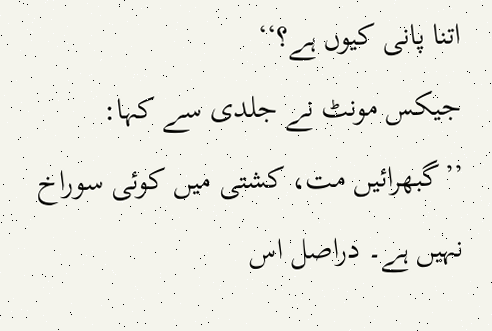اتنا پانی کیوں ہے؟‘‘
جیکس مونٹ نے جلدی سے کہا: ’’گبھرائیں مت، کشتی میں کوئی سوراخ نہیں ہے۔ دراصل اس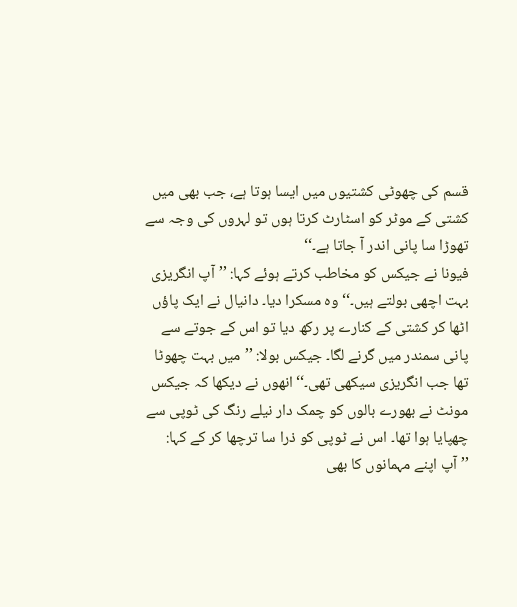قسم کی چھوٹی کشتیوں میں ایسا ہوتا ہے، جب بھی میں کشتی کے موٹر کو اسٹارٹ کرتا ہوں تو لہروں کی وجہ سے تھوڑا سا پانی اندر آ جاتا ہے۔‘‘
فیونا نے جیکس کو مخاطب کرتے ہوئے کہا: ’’آپ انگریزی بہت اچھی بولتے ہیں۔‘‘ وہ مسکرا دیا۔ دانیال نے ایک پاؤں اٹھا کر کشتی کے کنارے پر رکھ دیا تو اس کے جوتے سے پانی سمندر میں گرنے لگا۔ جیکس بولا: ’’میں بہت چھوٹا تھا جب انگریزی سیکھی تھی۔‘‘ انھوں نے دیکھا کہ جیکس مونٹ نے بھورے بالوں کو چمک دار نیلے رنگ کی ٹوپی سے چھپایا ہوا تھا۔ اس نے ٹوپی کو ذرا سا ترچھا کر کے کہا: ’’آپ اپنے مہمانوں کا بھی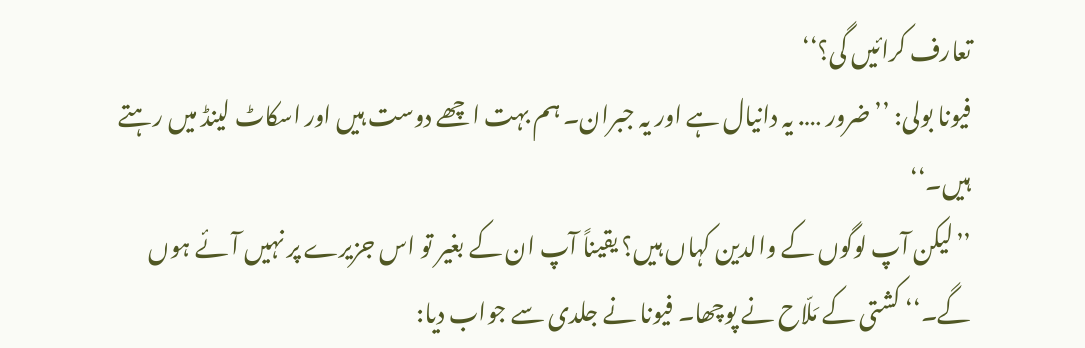تعارف کرائیں گی؟‘‘
فیونا بولی: ’’ضرور …. یہ دانیال ہے اور یہ جبران۔ ہم بہت اچھے دوست ہیں اور اسکاٹ لینڈ میں رہتے ہیں۔‘‘
’’لیکن آپ لوگوں کے والدین کہاں ہیں؟ یقیناً آپ ان کے بغیر تو اس جزیرے پر نہیں آئے ہوں گے۔‘‘ کشتی کے مَلّاح نے پوچھا۔ فیونا نے جلدی سے جواب دیا: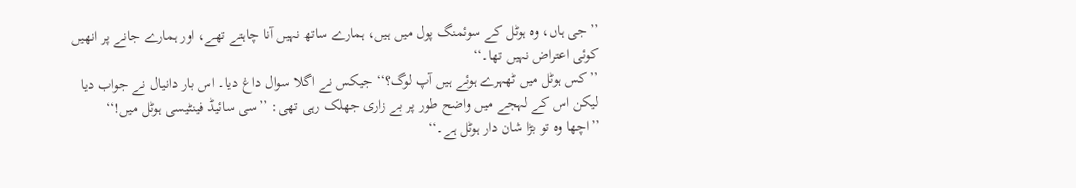’’جی ہاں، وہ ہوٹل کے سوئمنگ پول میں ہیں، ہمارے ساتھ نہیں آنا چاہتے تھے، اور ہمارے جانے پر انھیں کوئی اعتراض نہیں تھا۔‘‘
’’کس ہوٹل میں ٹھہرے ہوئے ہیں آپ لوگ؟‘‘ جیکس نے اگلا سوال داغ دیا۔ اس بار دانیال نے جواب دیا لیکن اس کے لہجے میں واضح طور پر بے زاری جھلک رہی تھی: ’’سی سائیڈ فینٹیسی ہوٹل میں!‘‘
’’اچھا وہ تو بڑا شان دار ہوٹل ہے۔‘‘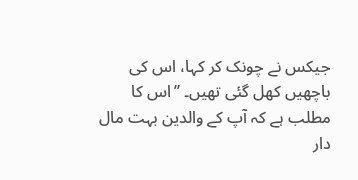جیکس نے چونک کر کہا، اس کی باچھیں کھل گئی تھیں۔ ’’اس کا مطلب ہے کہ آپ کے والدین بہت مال دار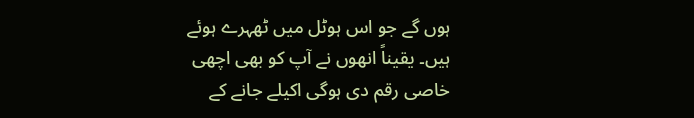ہوں گے جو اس ہوٹل میں ٹھہرے ہوئے ہیں۔ یقیناً انھوں نے آپ کو بھی اچھی خاصی رقم دی ہوگی اکیلے جانے کے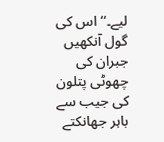لیے۔‘‘ اس کی گول آنکھیں جبران کی چھوٹی پتلون کی جیب سے باہر جھانکتے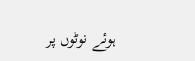ہوئے نوٹوں پر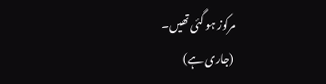مرکوز ہو گئی تھیں۔
(جاری ہے)